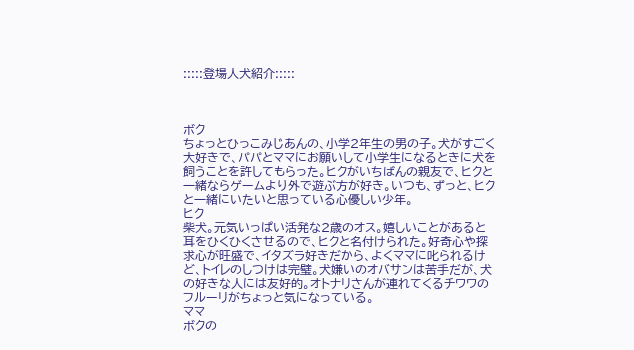:::::登場人犬紹介:::::



ボク
ちょっとひっこみじあんの、小学2年生の男の子。犬がすごく大好きで、パパとママにお願いして小学生になるときに犬を飼うことを許してもらった。ヒクがいちばんの親友で、ヒクと一緒ならゲームより外で遊ぶ方が好き。いつも、ずっと、ヒクと一緒にいたいと思っている心優しい少年。
ヒク
柴犬。元気いっぱい活発な2歳のオス。嬉しいことがあると耳をひくひくさせるので、ヒクと名付けられた。好奇心や探求心が旺盛で、イタズラ好きだから、よくママに叱られるけど、トイレのしつけは完璧。犬嫌いのオバサンは苦手だが、犬の好きな人には友好的。オトナリさんが連れてくるチワワのフルーリがちょっと気になっている。
ママ
ボクの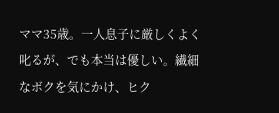ママ35歳。一人息子に厳しくよく叱るが、でも本当は優しい。繊細なボクを気にかけ、ヒク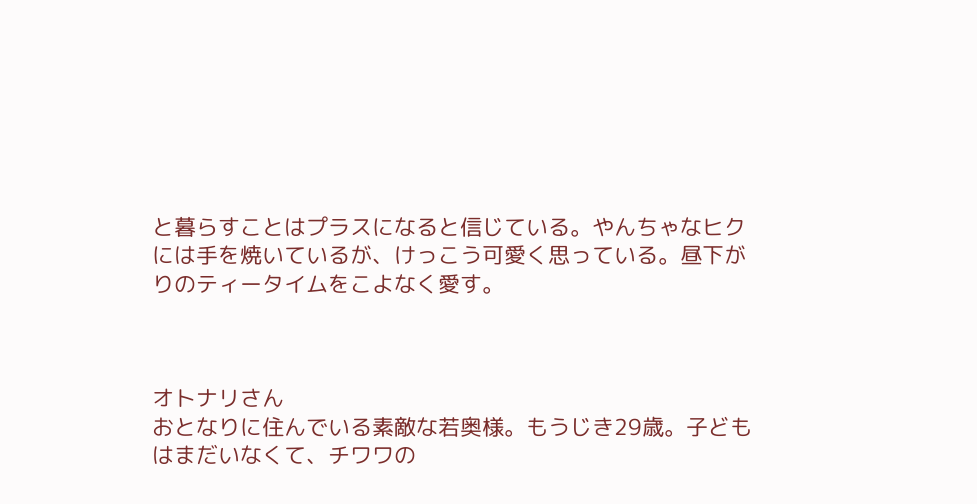と暮らすことはプラスになると信じている。やんちゃなヒクには手を焼いているが、けっこう可愛く思っている。昼下がりのティータイムをこよなく愛す。



オトナリさん
おとなりに住んでいる素敵な若奥様。もうじき29歳。子どもはまだいなくて、チワワの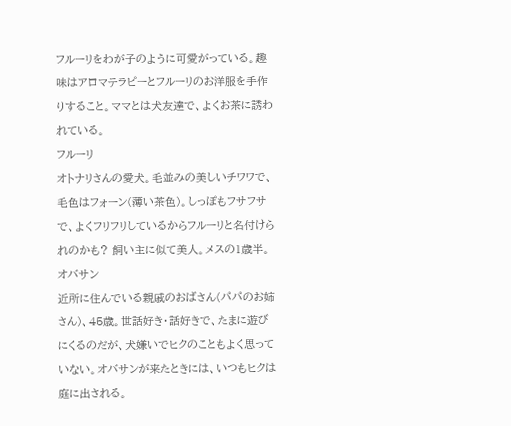フルーリをわが子のように可愛がっている。趣味はアロマテラピーとフルーリのお洋服を手作りすること。ママとは犬友達で、よくお茶に誘われている。
フルーリ
オトナリさんの愛犬。毛並みの美しいチワワで、毛色はフォーン(薄い茶色)。しっぽもフサフサで、よくフリフリしているからフルーリと名付けられのかも? 飼い主に似て美人。メスの1歳半。
オバサン
近所に住んでいる親戚のおばさん(パパのお姉さん)、45歳。世話好き・話好きで、たまに遊びにくるのだが、犬嫌いでヒクのこともよく思っていない。オバサンが来たときには、いつもヒクは庭に出される。